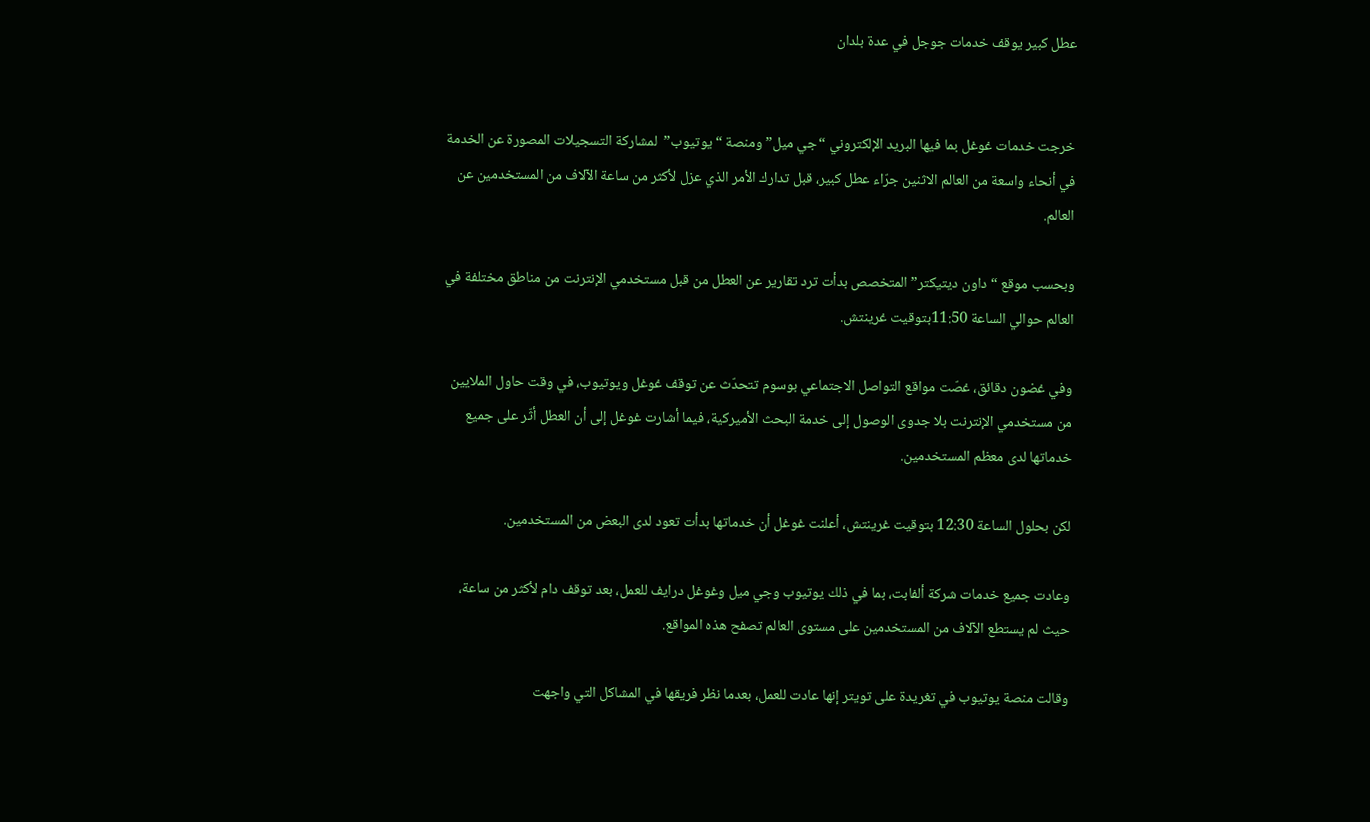عطل كبير يوقف خدمات جوجل في عدة بلدان


خرجت خدمات غوغل بما فيها البريد الإلكتروني “جي ميل” ومنصة “يوتيوب”  لمشاركة التسجيلات المصورة عن الخدمة في أنحاء واسعة من العالم الاثنين جرّاء عطل كبير، قبل تدارك الأمر الذي عزل لأكثر من ساعة الآلاف من المستخدمين عن العالم.

وبحسب موقع “داون ديتيكتر” المتخصص بدأت ترد تقارير عن العطل من قبل مستخدمي الإنترنت من مناطق مختلفة في العالم حوالي الساعة 11:50بتوقيت غرينتش.

وفي غضون دقائق، غصّت مواقع التواصل الاجتماعي بوسوم تتحدّث عن توقف غوغل ويوتيوب، في وقت حاول الملايين من مستخدمي الإنترنت بلا جدوى الوصول إلى خدمة البحث الأميركية، فيما أشارت غوغل إلى أن العطل أثّر على جميع خدماتها لدى معظم المستخدمين.

لكن بحلول الساعة 12:30 بتوقيت غرينتش، أعلنت غوغل أن خدماتها بدأت تعود لدى البعض من المستخدمين.

وعادت جميع خدمات شركة ألفابت، بما في ذلك يوتيوب وجي ميل وغوغل درايف للعمل، بعد توقف دام لأكثر من ساعة، حيث لم يستطع الآلاف من المستخدمين على مستوى العالم تصفح هذه المواقع.

وقالت منصة يوتيوب في تغريدة على تويتر إنها عادت للعمل، بعدما نظر فريقها في المشاكل التي واجهت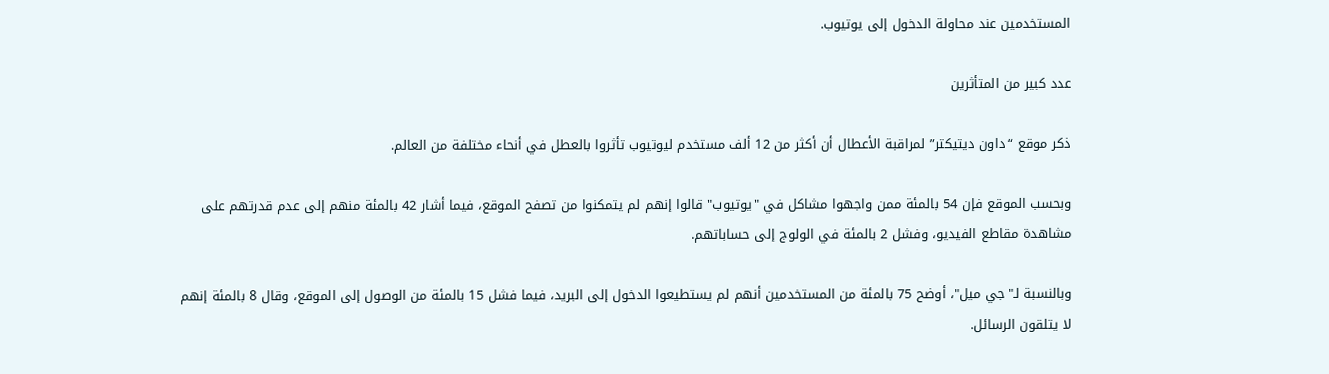المستخدمين عند محاولة الدخول إلى يوتيوب.

عدد كبير من المتأثرين

ذكر موقع “داون ديتيكتر” لمراقبة الأعطال أن أكثر من 12 ألف مستخدم ليوتيوب تأثروا بالعطل في أنحاء مختلفة من العالم.

وبحسب الموقع فإن 54 بالمئة ممن واجهوا مشاكل في "يوتيوب" قالوا إنهم لم يتمكنوا من تصفح الموقع، فيما أشار 42 بالمئة منهم إلى عدم قدرتهم على مشاهدة مقاطع الفيديو، وفشل 2 بالمئة في الولوج إلى حساباتهم.

وبالنسبة لـ"جي ميل"، أوضح 75 بالمئة من المستخدمين أنهم لم يستطيعوا الدخول إلى البريد، فيما فشل 15 بالمئة من الوصول إلى الموقع، وقال 8 بالمئة إنهم لا يتلقون الرسائل.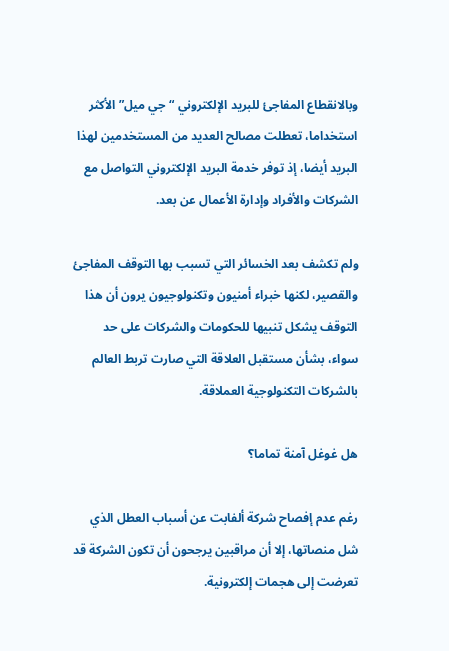وبالانقطاع المفاجئ للبريد الإلكتروني “جي ميل” الأكثر استخداما، تعطلت مصالح العديد من المستخدمين لهذا البريد أيضا، إذ توفر خدمة البريد الإلكتروني التواصل مع الشركات والأفراد وإدارة الأعمال عن بعد.

ولم تكشف بعد الخسائر التي تسبب بها التوقف المفاجئ والقصير، لكنها خبراء أمنيون وتكنولوجيون يرون أن هذا التوقف يشكل تنبيها للحكومات والشركات على حد سواء، بشأن مستقبل العلاقة التي صارت تربط العالم بالشركات التكنولوجية العملاقة.

هل غوغل آمنة تماما؟

رغم عدم إفصاح شركة ألفابت عن أسباب العطل الذي شل منصاتها، إلا أن مراقبين يرجحون أن تكون الشركة قد تعرضت إلى هجمات إلكترونية.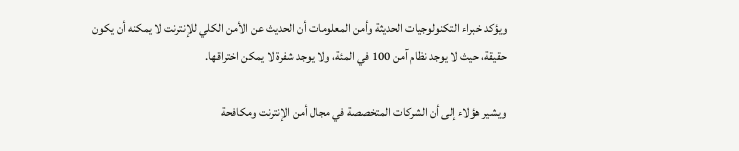ويؤكد خبراء التكنولوجيات الحديثة وأمن المعلومات أن الحديث عن الأمن الكلي للإنترنت لا يمكنه أن يكون حقيقة، حيث لا يوجد نظام آمن 100 في المئة، ولا يوجد شفرة لا يمكن اختراقها.

ويشير هؤلاء إلى أن الشركات المتخصصة في مجال أمن الإنترنت ومكافحة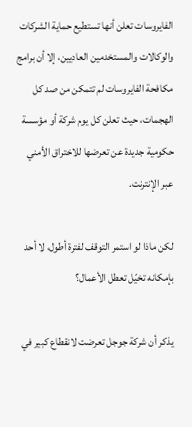الفايروسات تعلن أنها تستطيع حماية الشركات والوكالات والمستخدمين العاديين، إلا أن برامج مكافحة الفايروسات لم تتمكن من صد كل الهجمات، حيث تعلن كل يوم شركة أو مؤسسة حكومية جديدة عن تعرضها للاختراق الأمني عبر الإنترنت.

لكن ماذا لو استمر التوقف لفترة أطول، لا أحد بإمكانه تخيّل تعطل الأعمال؟

يذكر أن شركة جوجل تعرضت لانقطاع كبير في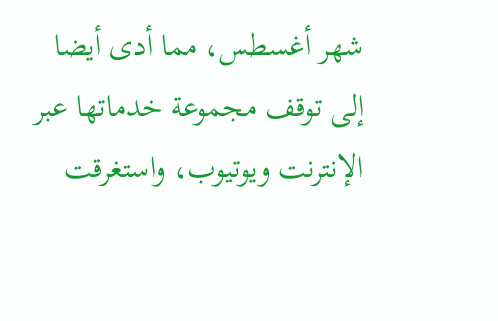شهر أغسطس، مما أدى أيضا إلى توقف مجموعة خدماتها عبر الإنترنت ويوتيوب، واستغرقت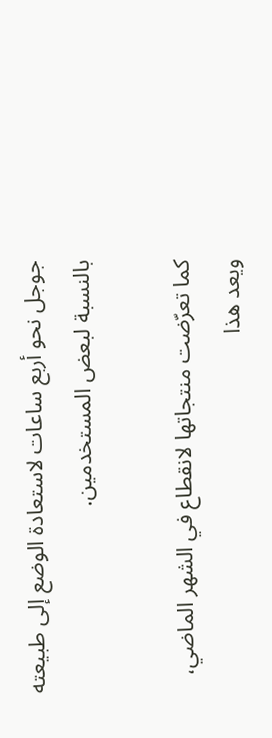جوجل نحو أربع ساعات لاستعادة الوضع إلى طبيعته بالنسبة لبعض المستخدمين.

كما تعرّضت منتجاتها لانقطاع في الشهر الماضي، ويعد هذا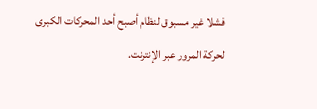فشلا غير مسبوق لنظام أصبح أحد المحركات الكبرى لحركة المرور عبر الإنترنت.